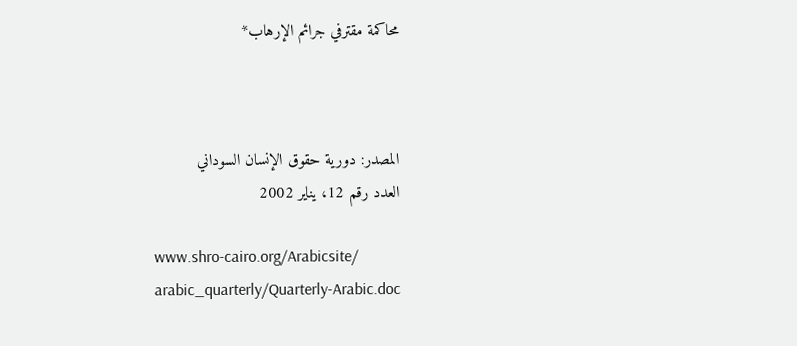محاكمة مقترفي جرائم الإرهاب*



المصدر: دورية حقوق الإنسان السوداني
العدد رقم 12، يناير 2002

www.shro-cairo.org/Arabicsite/ arabic_quarterly/Quarterly-Arabic.doc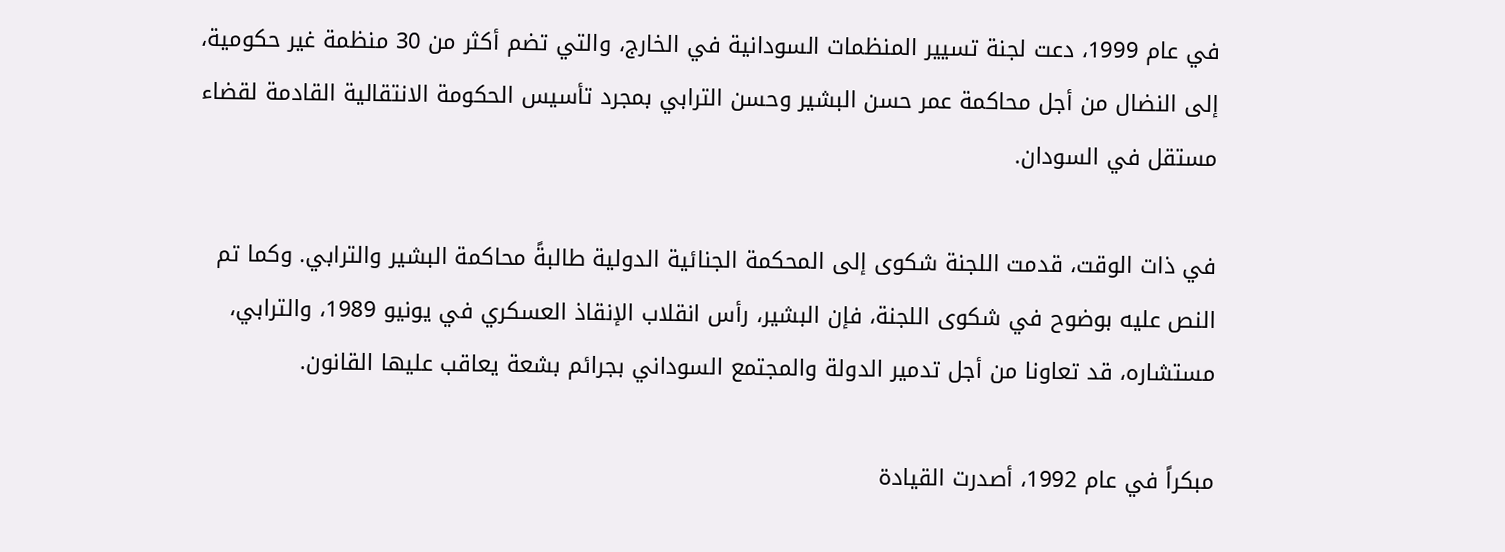في عام 1999، دعت لجنة تسيير المنظمات السودانية في الخارج، والتي تضم أكثر من 30 منظمة غير حكومية، إلى النضال من أجل محاكمة عمر حسن البشير وحسن الترابي بمجرد تأسيس الحكومة الانتقالية القادمة لقضاء مستقل في السودان.

في ذات الوقت، قدمت اللجنة شكوى إلى المحكمة الجنائية الدولية طالبةً محاكمة البشير والترابي. وكما تم النص عليه بوضوح في شكوى اللجنة، فإن البشير، رأس انقلاب الإنقاذ العسكري في يونيو 1989، والترابي، مستشاره، قد تعاونا من أجل تدمير الدولة والمجتمع السوداني بجرائم بشعة يعاقب عليها القانون.

مبكراً في عام 1992، أصدرت القيادة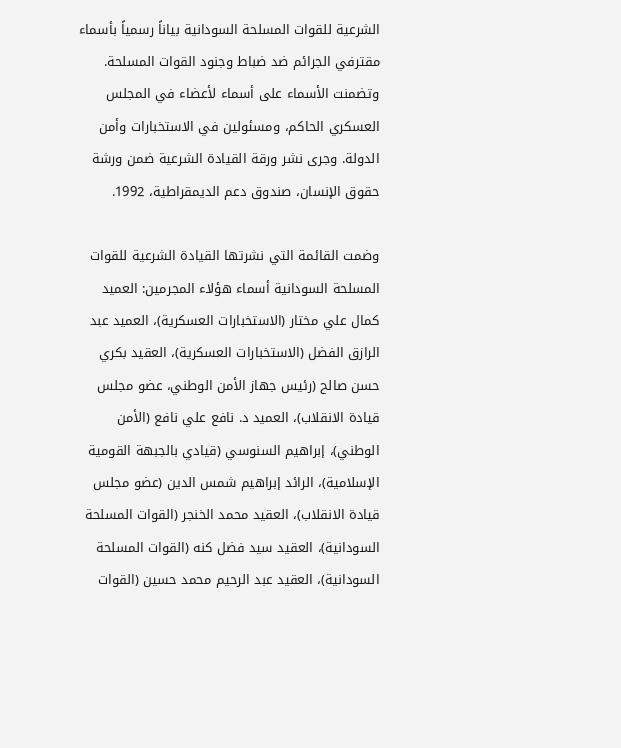الشرعية للقوات المسلحة السودانية بياناً رسمياً بأسماء مقترفي الجرائم ضد ضباط وجنود القوات المسلحة. وتضمنت الأسماء على أسماء لأعضاء في المجلس العسكري الحاكم، ومسئولين في الاستخبارات وأمن الدولة. وجرى نشر ورقة القيادة الشرعية ضمن ورشة حقوق الإنسان، صندوق دعم الديمقراطية، 1992.

وضمت القائمة التي نشرتها القيادة الشرعية للقوات المسلحة السودانية أسماء هؤلاء المجرمين: العميد كمال علي مختار (الاستخبارات العسكرية)، العميد عبد الرازق الفضل (الاستخبارات العسكرية)، العقيد بكري حسن صالح (رئيس جهاز الأمن الوطني، عضو مجلس قيادة الانقلاب)، العميد د. نافع علي نافع (الأمن الوطني)، إبراهيم السنوسي (قيادي بالجبهة القومية الإسلامية)، الرائد إبراهيم شمس الدين (عضو مجلس قيادة الانقلاب)، العقيد محمد الخنجر (القوات المسلحة السودانية)، العقيد سيد فضل كنه (القوات المسلحة السودانية)، العقيد عبد الرحيم محمد حسين (القوات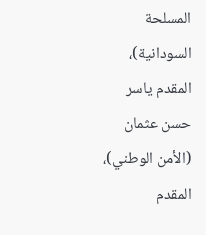المسلحة السودانية)، المقدم ياسر حسن عثمان (الأمن الوطني)، المقدم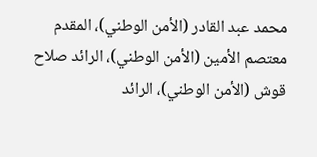محمد عبد القادر (الأمن الوطني)، المقدم معتصم الأمين (الأمن الوطني)، الرائد صلاح قوش (الأمن الوطني)، الرائد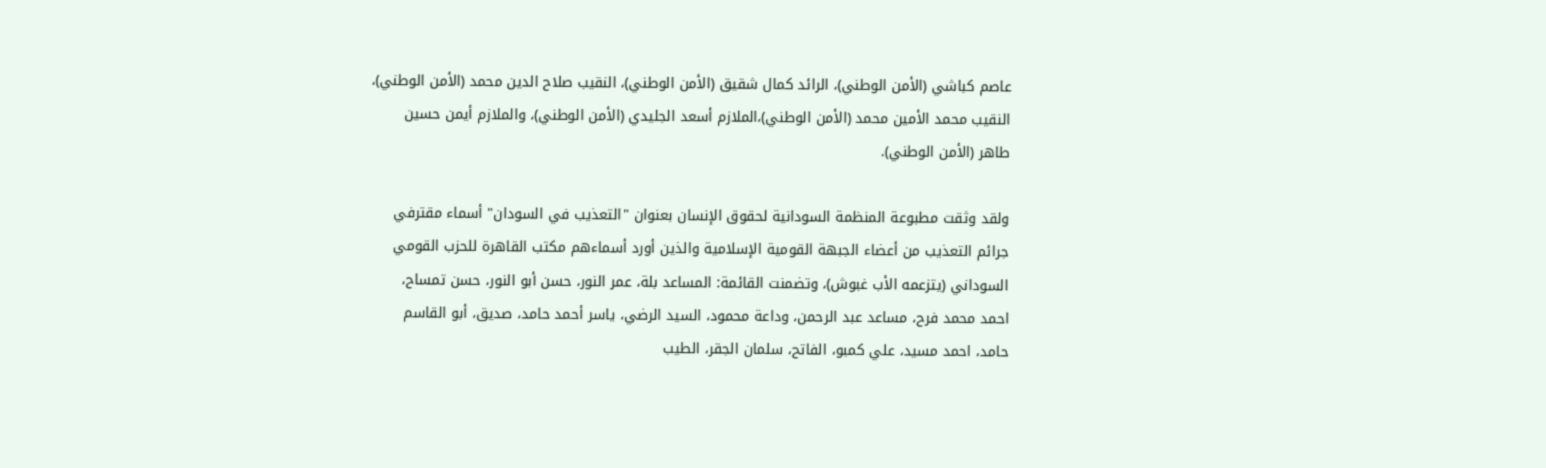عاصم كباشي (الأمن الوطني)، الرائد كمال شقيق (الأمن الوطني)، النقيب صلاح الدين محمد (الأمن الوطني)، النقيب محمد الأمين محمد (الأمن الوطني)،الملازم أسعد الجليدي (الأمن الوطني)، والملازم أيمن حسين طاهر (الأمن الوطني).

ولقد وثقت مطبوعة المنظمة السودانية لحقوق الإنسان بعنوان "التعذيب في السودان" أسماء مقترفي جرائم التعذيب من أعضاء الجبهة القومية الإسلامية والذين أورد أسماءهم مكتب القاهرة للحزب القومي السوداني (يتزعمه الأب غبوش)، وتضمنت القائمة: المساعد بلة، عمر النور، حسن أبو النور، حسن تمساح، احمد محمد فرح، مساعد عبد الرحمن، وداعة محمود، السيد الرضي، ياسر أحمد حامد، صديق، أبو القاسم حامد، احمد مسيد، علي كمبو، الفاتح، سلمان الجقر، الطيب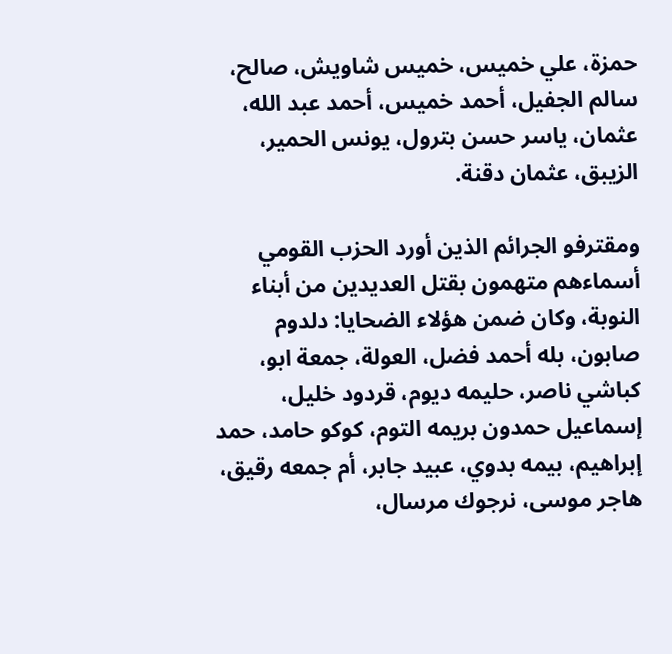حمزة، علي خميس، خميس شاويش، صالح، سالم الجفيل، أحمد خميس، أحمد عبد الله، عثمان، ياسر حسن بترول، يونس الحمير، الزيبق، عثمان دقنة.

ومقترفو الجرائم الذين أورد الحزب القومي أسماءهم متهمون بقتل العديدين من أبناء النوبة، وكان ضمن هؤلاء الضحايا: دلدوم صابون، بله أحمد فضل، العولة، جمعة ابو، كباشي ناصر، حليمه ديوم، قردود خليل، إسماعيل حمدون بريمه التوم، كوكو حامد، حمد إبراهيم، بيمه بدوي، عبيد جابر، أم جمعه رقيق، هاجر موسى، نرجوك مرسال،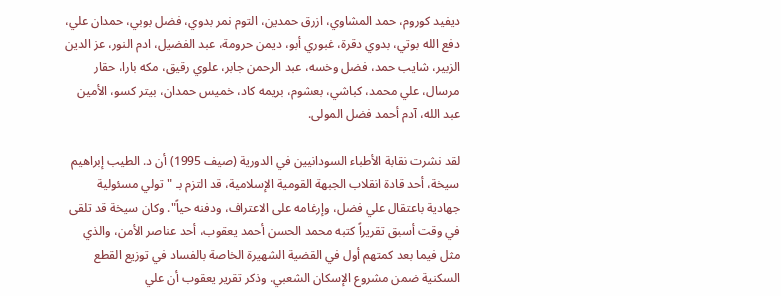ديفيد كوروم، حمد المشاوي، ازرق حمدين، التوم نمر بدوي، فضل بوبي، حمدان علي، دفع الله بوتي، بدوي دقرة، غبوري أبو، ديمن حرومة، عبد الفضيل، ادم النور، عز الدين الزبير، شايب حمد، فضل وخسه، عبد الرحمن جابر، علوي رقيق، مكه بارا، حقار مرسال، علي محمد، كباشي، بعشوم، بريمه كاد، خميس حمدان، بيتر كسو، الأمين عبد الله، آدم أحمد فضل المولى.

لقد نشرت نقابة الأطباء السودانيين في الدورية (صيف 1995) أن د. الطيب إبراهيم سيخة، أحد قادة انقلاب الجبهة القومية الإسلامية، قد التزم بـ "تولي مسئولية جهادية باعتقال علي فضل، وإرغامه على الاعتراف، ودفنه حياً". وكان سيخة قد تلقى في وقت أسبق تقريراً كتبه محمد الحسن أحمد يعقوب، أحد عناصر الأمن، والذي مثل فيما بعد كمتهم أول في القضية الشهيرة الخاصة بالفساد في توزيع القطع السكنية ضمن مشروع الإسكان الشعبي. وذكر تقرير يعقوب أن علي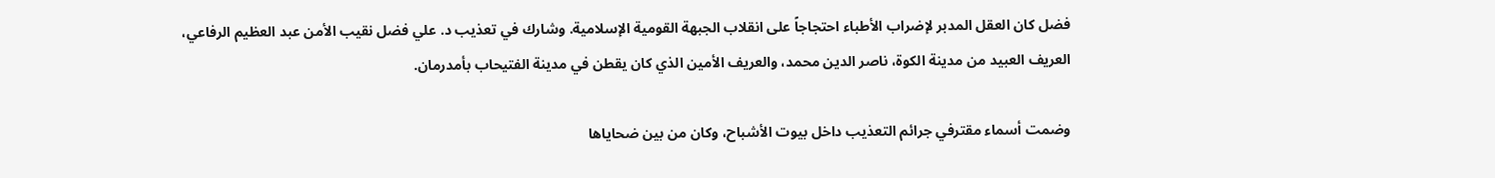فضل كان العقل المدبر لإضراب الأطباء احتجاجاً على انقلاب الجبهة القومية الإسلامية. وشارك في تعذيب د. علي فضل نقيب الأمن عبد العظيم الرفاعي، العريف العبيد من مدينة الكوة، ناصر الدين محمد، والعريف الأمين الذي كان يقطن في مدينة الفتيحاب بأمدرمان.

وضمت أسماء مقترفي جرائم التعذيب داخل بيوت الأشباح، وكان من بين ضحاياها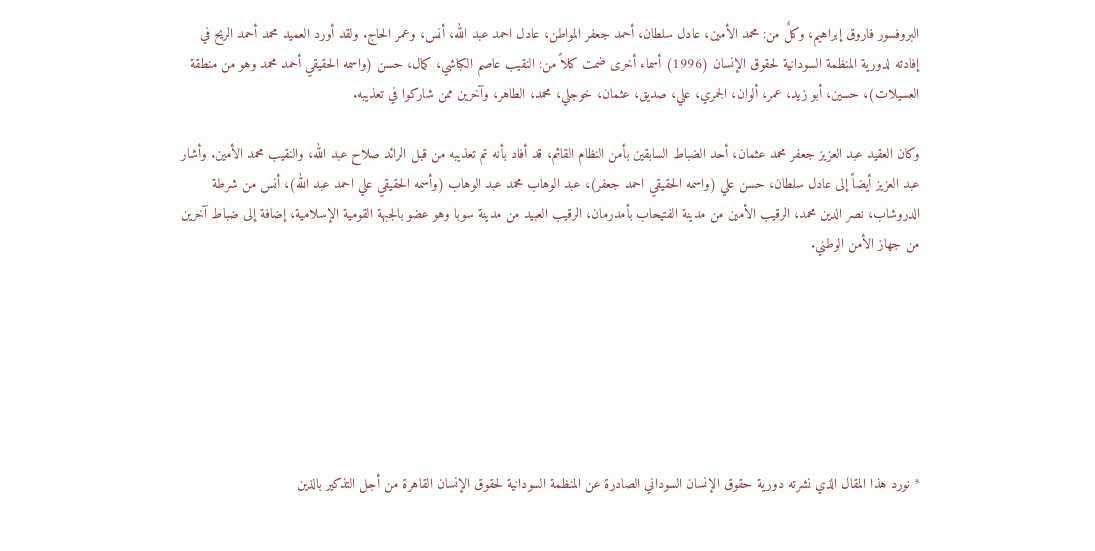البروفسور فاروق إبراهيم، وكلٌ من: محمد الأمين، عادل سلطان، أحمد جعفر المواطن، عادل احمد عبد الله، أنس، وعمر الحاج. ولقد أورد العميد محمد أحمد الريح في إفادته لدورية المنظمة السودانية لحقوق الإنسان (1996) أسماء أخرى ضمت كلاً من: النقيب عاصم الكباشي، كمال، حسن (واسمه الحقيقي أحمد محمد وهو من منطقة العسيلات)، حسين، أبو زيد، عمر، ألوان، الجمري، علي، صديق، عثمان، خوجلي، محمد، الطاهر، وآخرين ممن شاركوا في تعذيبه.

وكان العقيد عبد العزيز جعفر محمد عثمان، أحد الضباط السابقين بأمن النظام القائم، قد أفاد بأنه تم تعذيبه من قبل الرائد صلاح عبد الله، والنقيب محمد الأمين. وأشار عبد العزيز أيضاً إلى عادل سلطان، حسن علي (واسمه الحقيقي احمد جعفر)، عبد الوهاب محمد عبد الوهاب (وأسمه الحقيقي علي احمد عبد الله)، أنس من شرطة الدروشاب، نصر الدين محمد، الرقيب الأمين من مدينة الفتيحاب بأمدرمان، الرقيب العبيد من مدينة سوبا وهو عضو بالجبهة القومية الإسلامية، إضافة إلى ضباط آخرين من جهاز الأمن الوطني.







* نورد هذا المقال الذي نشرته دورية حقوق الإنسان السوداني الصادرة عن المنظمة السودانية لحقوق الإنسان القاهرة من أجل التذكير بالذين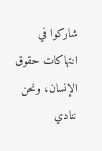شاركوا في انتهاكات حقوق الإنسان، ونحن ننادي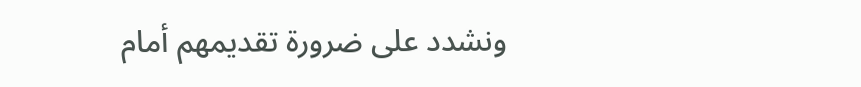ونشدد على ضرورة تقديمهم أمام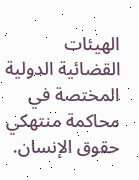الهيئات القضائية الدولية المختصة في محاكمة منتهكي حقوق الإنسان.